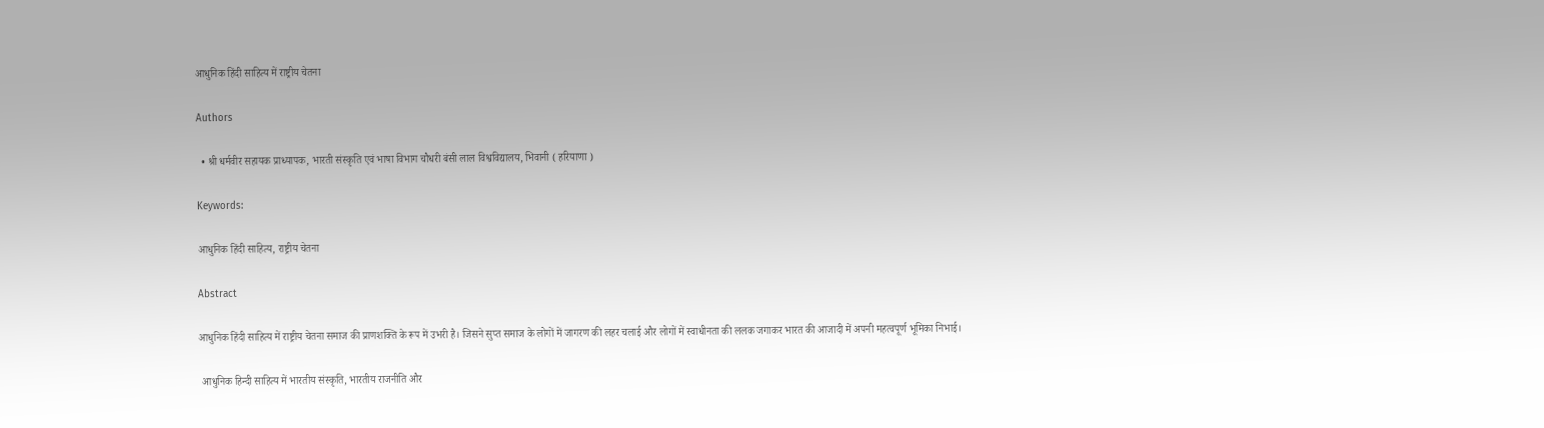आधुनिक हिंदी साहित्य में राष्ट्रीय चेतना

Authors

  • श्री धर्मवीर सहायक प्राध्यापक, भारती संस्कृति एवं भाषा विभाग चौधरी बंसी लाल विश्वविद्यालय, भिवानी ( हरियाणा )

Keywords:

आधुनिक हिंदी साहित्य, राष्ट्रीय चेतना

Abstract

आधुनिक हिंदी साहित्य में राष्ट्रीय चेतना समाज की प्राणशक्ति के रूप में उभरी है। जिसने सुप्त समाज के लोगों में जागरण की लहर चलाई और लोगों में स्वाधीनता की ललक जगाकर भारत की आजादी में अपनी महत्वपूर्ण भूमिका निभाई।

 आधुनिक हिन्दी साहित्य में भारतीय संस्कृति, भारतीय राजनीति और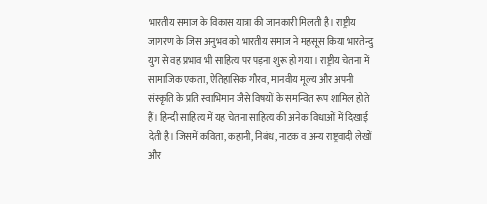भारतीय समाज के विकास यात्रा की जानकारी मिलती है। राष्ट्रीय जागरण के जिस अनुभव को भारतीय समाज ने महसूस किया भारतेन्दु युग से वह प्रभाव भी साहित्य पर पड़ना शुरू हो गया। राष्ट्रीय चेतना में सामाजिक एकता, ऐतिहासिक गौरव, मानवीय मूल्य और अपनी संस्कृति के प्रति स्वाभिमान जैसे विषयों के समन्वित रूप शामिल होते हैं। हिन्दी साहित्य में यह चेतना साहित्य की अनेक विधाओं में दिखाई देती है। जिसमें कविता, कहानी, निबंध, नाटक व अन्य राष्ट्रवादी लेखों और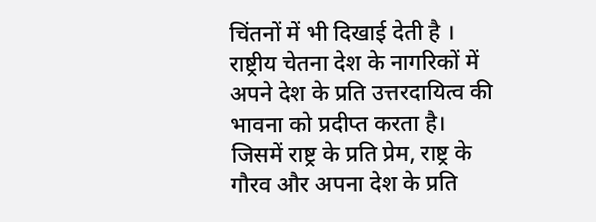चिंतनों में भी दिखाई देती है । राष्ट्रीय चेतना देश के नागरिकों में अपने देश के प्रति उत्तरदायित्व की भावना को प्रदीप्त करता है। जिसमें राष्ट्र के प्रति प्रेम, राष्ट्र के गौरव और अपना देश के प्रति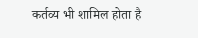कर्तव्य भी शामिल होता है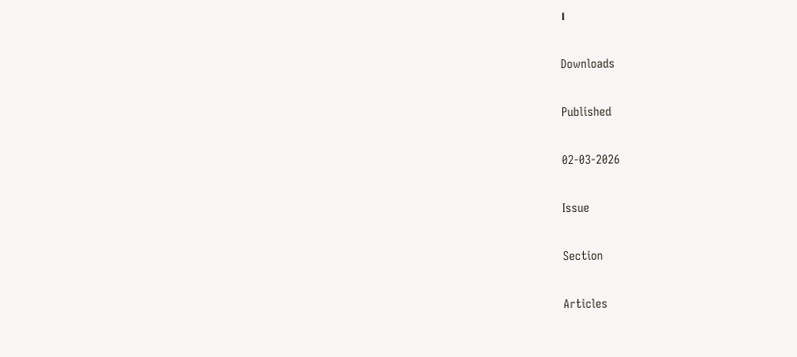।

Downloads

Published

02-03-2026

Issue

Section

Articles